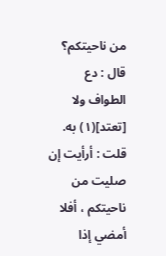من ناحيتكم؟ قال : دع الطواف ولا [تعتد](١) به. قلت : أرأيت إن صليت من ناحيتكم ، أفلا أمضي إذا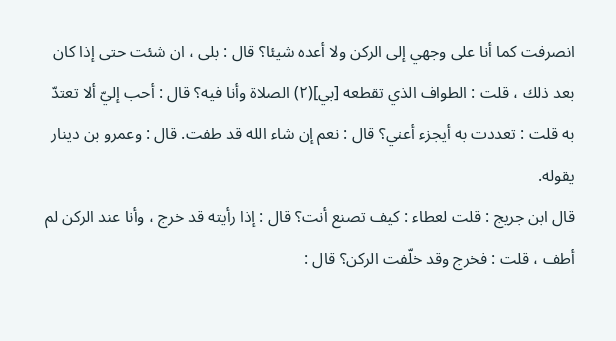انصرفت كما أنا على وجهي إلى الركن ولا أعده شيئا؟ قال : بلى ، ان شئت حتى إذا كان بعد ذلك ، قلت : الطواف الذي تقطعه [بي](٢) الصلاة وأنا فيه؟ قال : أحب إليّ ألا تعتدّ به قلت : تعددت به أيجزء أعني؟ قال : نعم إن شاء الله قد طفت. قال : وعمرو بن دينار يقوله.
قال ابن جريج : قلت لعطاء : كيف تصنع أنت؟ قال : إذا رأيته قد خرج ، وأنا عند الركن لم أطف ، قلت : فخرج وقد خلّفت الركن؟ قال :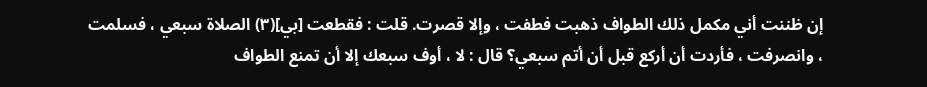إن ظننت أني مكمل ذلك الطواف ذهبت فطفت ، وإلا قصرت. قلت : فقطعت [بي](٣) الصلاة سبعي ، فسلمت ، وانصرفت ، فأردت أن أركع قبل أن أتم سبعي؟ قال : لا ، أوف سبعك إلا أن تمنع الطواف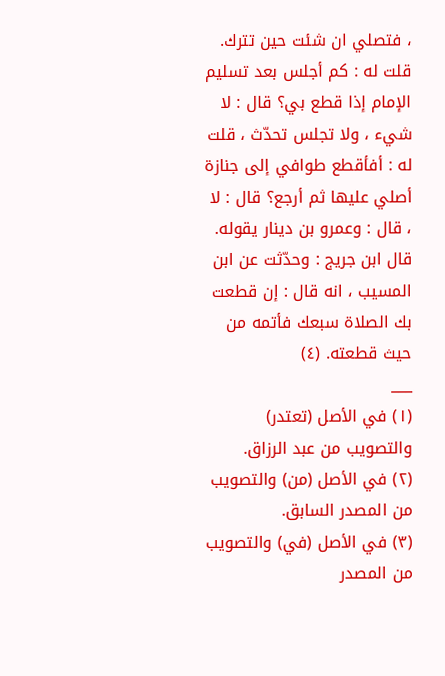، فتصلي ان شئت حين تترك. قلت له : كم أجلس بعد تسليم الإمام إذا قطع بي؟ قال : لا شيء ، ولا تجلس تحدّث ، قلت له : أفأقطع طوافي إلى جنازة أصلي عليها ثم أرجع؟ قال : لا ، قال : وعمرو بن دينار يقوله.
قال ابن جريج : وحدّثت عن ابن المسيب ، انه قال : إن قطعت بك الصلاة سبعك فأتمه من حيث قطعته. (٤)
___
(١) في الأصل (تعتدر) والتصويب من عبد الرزاق.
(٢) في الأصل (من) والتصويب من المصدر السابق.
(٣) في الأصل (في) والتصويب من المصدر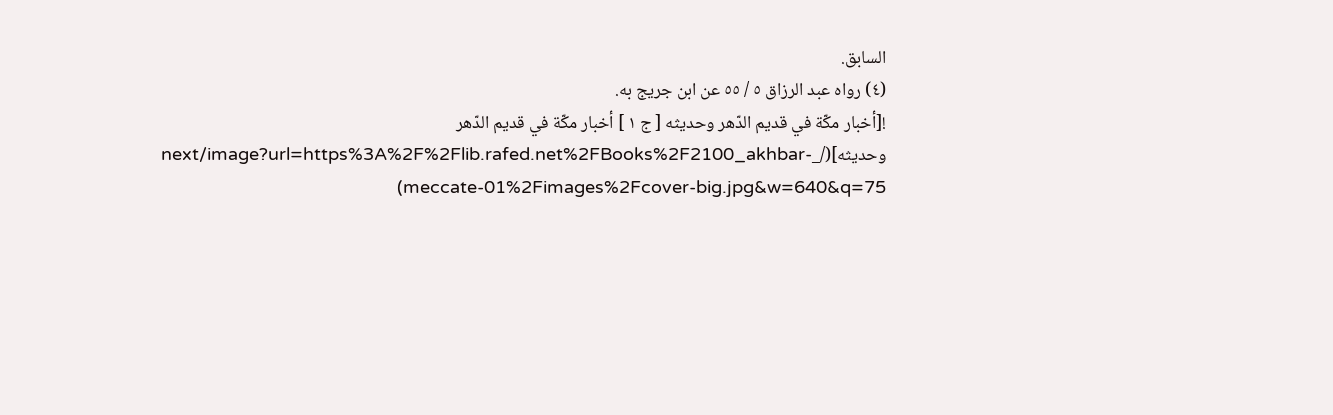السابق.
(٤) رواه عبد الرزاق ٥ / ٥٥ عن ابن جريج به.
![أخبار مكّة في قديم الدّهر وحديثه [ ج ١ ] أخبار مكّة في قديم الدّهر وحديثه](/_next/image?url=https%3A%2F%2Flib.rafed.net%2FBooks%2F2100_akhbar-meccate-01%2Fimages%2Fcover-big.jpg&w=640&q=75)